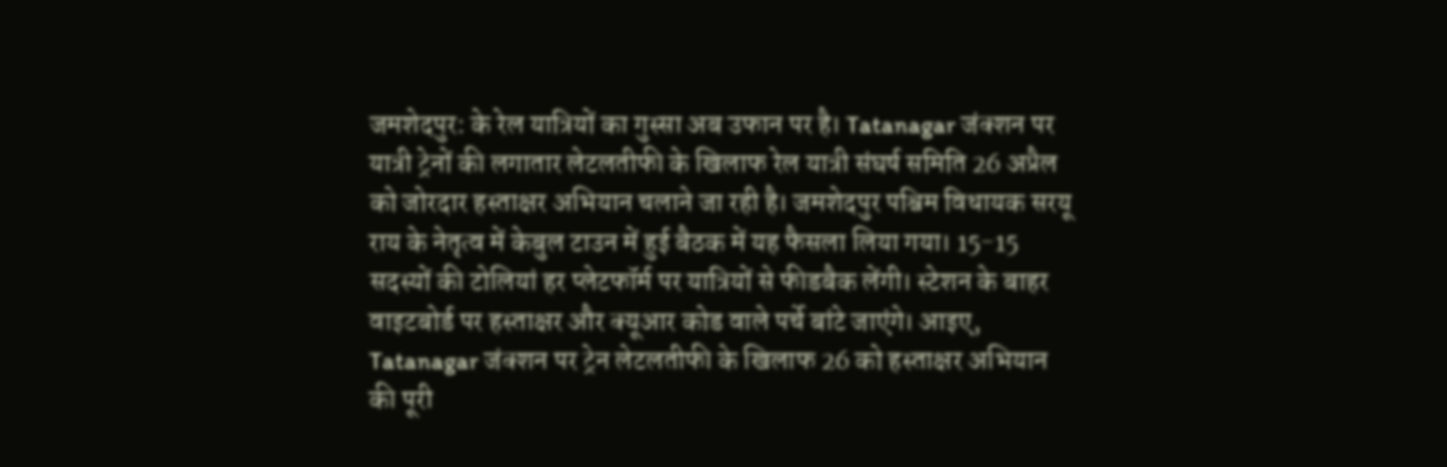जमशेदपुर: के रेल यात्रियों का गुस्सा अब उफान पर है। Tatanagar जंक्शन पर यात्री ट्रेनों की लगातार लेटलतीफी के खिलाफ रेल यात्री संघर्ष समिति 26 अप्रैल को जोरदार हस्ताक्षर अभियान चलाने जा रही है। जमशेदपुर पश्चिम विधायक सरयू राय के नेतृत्व में केबुल टाउन में हुई बैठक में यह फैसला लिया गया। 15-15 सदस्यों की टोलियां हर प्लेटफॉर्म पर यात्रियों से फीडबैक लेंगी। स्टेशन के बाहर वाइटबोर्ड पर हस्ताक्षर और क्यूआर कोड वाले पर्चे बांटे जाएंगे। आइए, Tatanagar जंक्शन पर ट्रेन लेटलतीफी के खिलाफ 26 को हस्ताक्षर अभियान की पूरी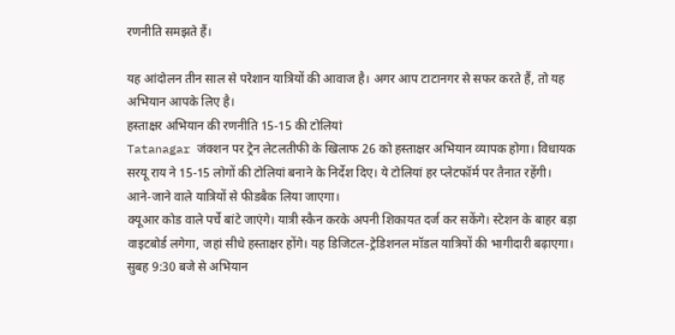रणनीति समझते हैं।

यह आंदोलन तीन साल से परेशान यात्रियों की आवाज है। अगर आप टाटानगर से सफर करते हैं, तो यह अभियान आपके लिए है।
हस्ताक्षर अभियान की रणनीति 15-15 की टोलियां
Tatanagar जंक्शन पर ट्रेन लेटलतीफी के खिलाफ 26 को हस्ताक्षर अभियान व्यापक होगा। विधायक सरयू राय ने 15-15 लोगों की टोलियां बनाने के निर्देश दिए। ये टोलियां हर प्लेटफॉर्म पर तैनात रहेंगी। आने-जाने वाले यात्रियों से फीडबैक लिया जाएगा।
क्यूआर कोड वाले पर्चे बांटे जाएंगे। यात्री स्कैन करके अपनी शिकायत दर्ज कर सकेंगे। स्टेशन के बाहर बड़ा वाइटबोर्ड लगेगा, जहां सीधे हस्ताक्षर होंगे। यह डिजिटल-ट्रेडिशनल मॉडल यात्रियों की भागीदारी बढ़ाएगा। सुबह 9:30 बजे से अभियान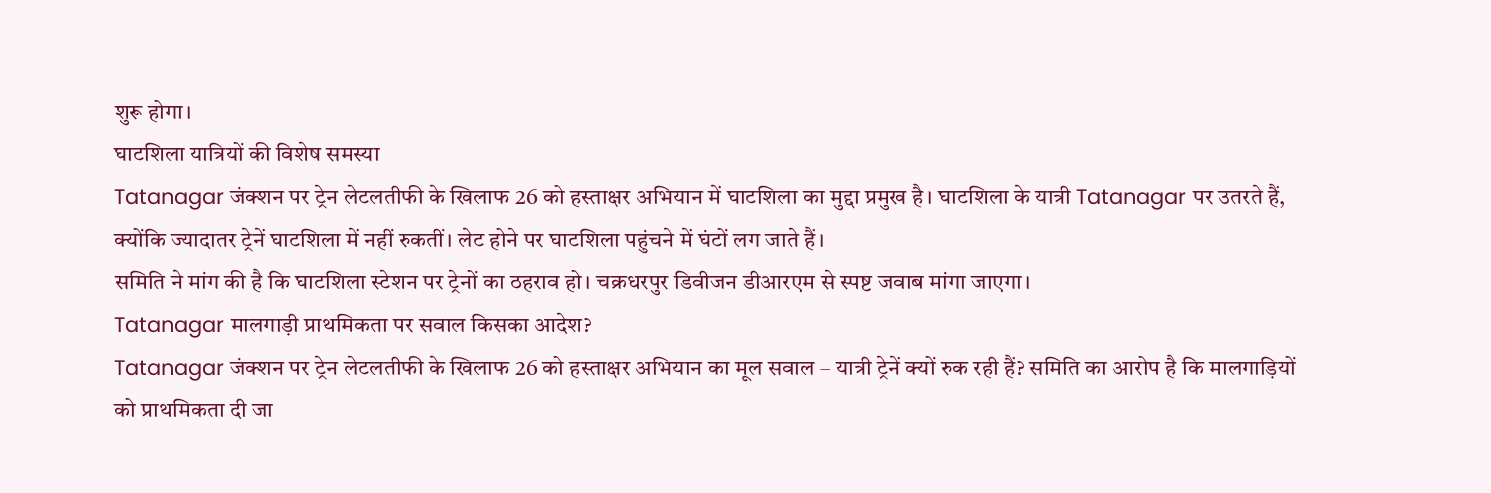शुरू होगा।
घाटशिला यात्रियों की विशेष समस्या
Tatanagar जंक्शन पर ट्रेन लेटलतीफी के खिलाफ 26 को हस्ताक्षर अभियान में घाटशिला का मुद्दा प्रमुख है। घाटशिला के यात्री Tatanagar पर उतरते हैं, क्योंकि ज्यादातर ट्रेनें घाटशिला में नहीं रुकतीं। लेट होने पर घाटशिला पहुंचने में घंटों लग जाते हैं।
समिति ने मांग की है कि घाटशिला स्टेशन पर ट्रेनों का ठहराव हो। चक्रधरपुर डिवीजन डीआरएम से स्पष्ट जवाब मांगा जाएगा।
Tatanagar मालगाड़ी प्राथमिकता पर सवाल किसका आदेश?
Tatanagar जंक्शन पर ट्रेन लेटलतीफी के खिलाफ 26 को हस्ताक्षर अभियान का मूल सवाल – यात्री ट्रेनें क्यों रुक रही हैं? समिति का आरोप है कि मालगाड़ियों को प्राथमिकता दी जा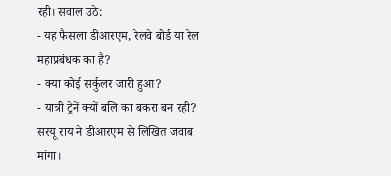रही। सवाल उठे:
- यह फैसला डीआरएम, रेलवे बोर्ड या रेल महाप्रबंधक का है?
- क्या कोई सर्कुलर जारी हुआ?
- यात्री ट्रेनें क्यों बलि का बकरा बन रही?
सरयू राय ने डीआरएम से लिखित जवाब मांगा।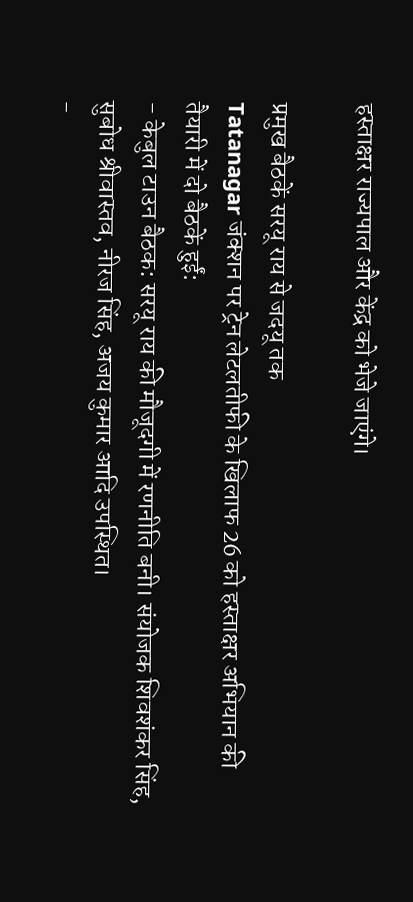हस्ताक्षर राज्यपाल और केंद्र को भेजे जाएंगे।

प्रमुख बैठकें सरयू राय से जदयू तक
Tatanagar जंक्शन पर ट्रेन लेटलतीफी के खिलाफ 26 को हस्ताक्षर अभियान की तैयारी में दो बैठकें हुईं:
- केबुल टाउन बैठक: सरयू राय की मौजूदगी में रणनीति बनी। संयोजक शिवशंकर सिंह, सुबोध श्रीवास्तव, नीरज सिंह, अजय कुमार आदि उपस्थित।
-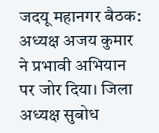जदयू महानगर बैठक: अध्यक्ष अजय कुमार ने प्रभावी अभियान पर जोर दिया। जिला अध्यक्ष सुबोध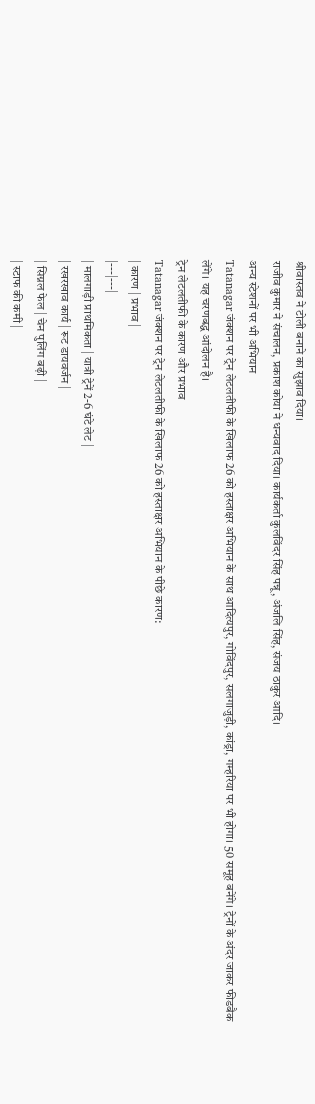श्रीवास्तव ने टोली बनाने का सुझाव दिया।
राजीव कुमार ने संचालन, प्रकाश कोया ने धन्यवाद दिया। कार्यकर्ता कुलविंदर सिंह पन्नू, अंजलि सिंह, संजय ठाकुर आदि।
अन्य स्टेशनों पर भी अभियान
Tatanagar जंक्शन पर ट्रेन लेटलतीफी के खिलाफ 26 को हस्ताक्षर अभियान के साथ आदित्यपुर, गोविंदपुर, सलगाजुड़ी, कांड्रा, गम्हरिया पर भी होगा। 50 समूह बनेंगे। ट्रेनों के अंदर जाकर फीडबैक लेंगे। यह चरणबद्ध आंदोलन है।
ट्रेन लेटलतीफी के कारण और प्रभाव
Tatanagar जंक्शन पर ट्रेन लेटलतीफी के खिलाफ 26 को हस्ताक्षर अभियान के पीछे कारण:
| कारण | प्रभाव |
|---|---|
| मालगाड़ी प्राथमिकता | यात्री ट्रेनें 2-6 घंटे लेट |
| रखरखाव कार्य | रूट डायवर्जन |
| सिग्नल फेल | चेन पुलिंग बढ़ी |
| स्टाफ की कमी |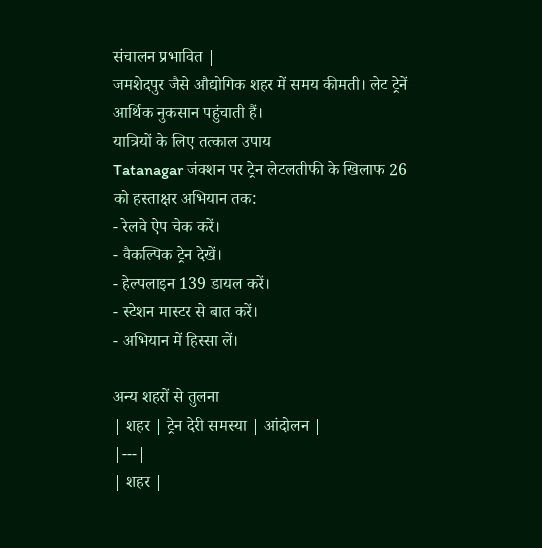संचालन प्रभावित |
जमशेदपुर जैसे औद्योगिक शहर में समय कीमती। लेट ट्रेनें आर्थिक नुकसान पहुंचाती हैं।
यात्रियों के लिए तत्काल उपाय
Tatanagar जंक्शन पर ट्रेन लेटलतीफी के खिलाफ 26 को हस्ताक्षर अभियान तक:
- रेलवे ऐप चेक करें।
- वैकल्पिक ट्रेन देखें।
- हेल्पलाइन 139 डायल करें।
- स्टेशन मास्टर से बात करें।
- अभियान में हिस्सा लें।

अन्य शहरों से तुलना
| शहर | ट्रेन देरी समस्या | आंदोलन |
|---|
| शहर |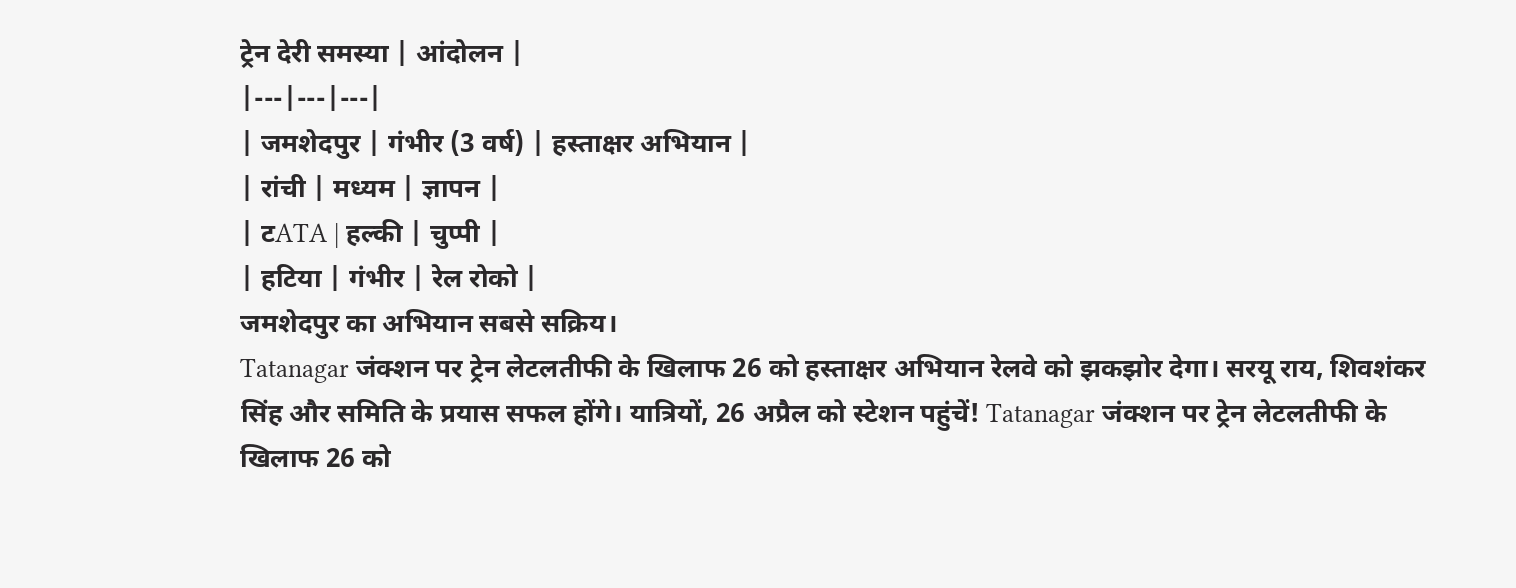ट्रेन देरी समस्या | आंदोलन |
|---|---|---|
| जमशेदपुर | गंभीर (3 वर्ष) | हस्ताक्षर अभियान |
| रांची | मध्यम | ज्ञापन |
| टATA | हल्की | चुप्पी |
| हटिया | गंभीर | रेल रोको |
जमशेदपुर का अभियान सबसे सक्रिय।
Tatanagar जंक्शन पर ट्रेन लेटलतीफी के खिलाफ 26 को हस्ताक्षर अभियान रेलवे को झकझोर देगा। सरयू राय, शिवशंकर सिंह और समिति के प्रयास सफल होंगे। यात्रियों, 26 अप्रैल को स्टेशन पहुंचें! Tatanagar जंक्शन पर ट्रेन लेटलतीफी के खिलाफ 26 को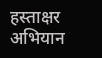हस्ताक्षर अभियान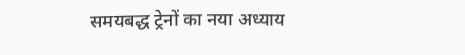समयबद्ध ट्रेनों का नया अध्याय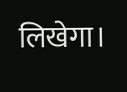लिखेगा।